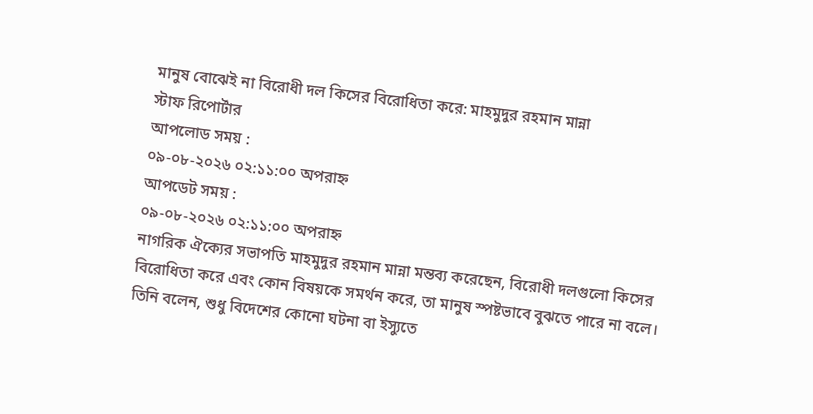মানুষ বোঝেই না বিরোধী দল কিসের বিরোধিতা করে: মাহমুদুর রহমান মান্না
স্টাফ রিপোর্টার
আপলোড সময় :
০৯-০৮-২০২৬ ০২:১১:০০ অপরাহ্ন
আপডেট সময় :
০৯-০৮-২০২৬ ০২:১১:০০ অপরাহ্ন
নাগরিক ঐক্যের সভাপতি মাহমুদুর রহমান মান্না মন্তব্য করেছেন, বিরোধী দলগুলো কিসের বিরোধিতা করে এবং কোন বিষয়কে সমর্থন করে, তা মানুষ স্পষ্টভাবে বুঝতে পারে না বলে। তিনি বলেন, শুধু বিদেশের কোনো ঘটনা বা ইস্যুতে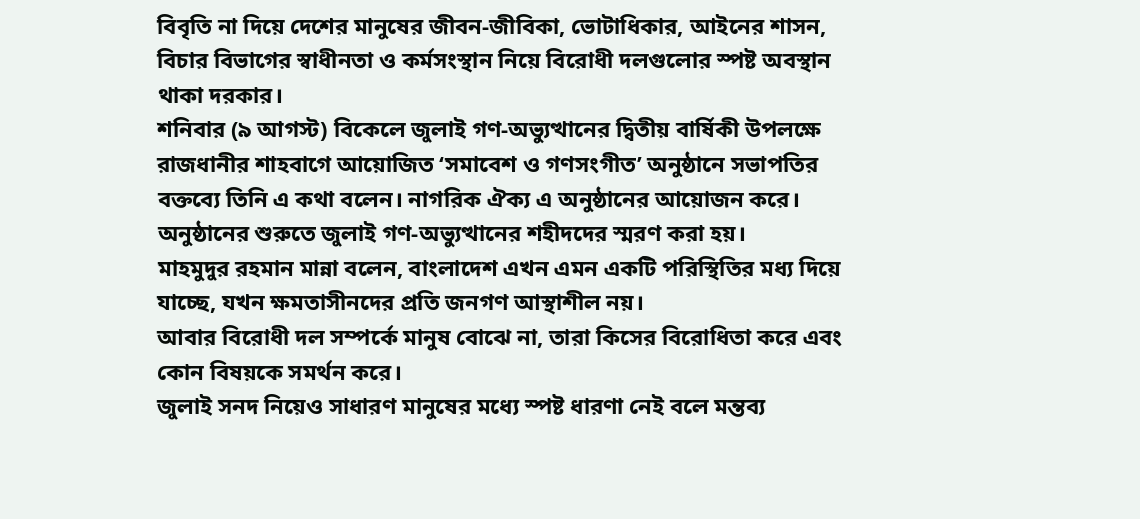বিবৃতি না দিয়ে দেশের মানুষের জীবন-জীবিকা, ভোটাধিকার, আইনের শাসন, বিচার বিভাগের স্বাধীনতা ও কর্মসংস্থান নিয়ে বিরোধী দলগুলোর স্পষ্ট অবস্থান থাকা দরকার।
শনিবার (৯ আগস্ট) বিকেলে জুলাই গণ-অভ্যুত্থানের দ্বিতীয় বার্ষিকী উপলক্ষে রাজধানীর শাহবাগে আয়োজিত ‘সমাবেশ ও গণসংগীত’ অনুষ্ঠানে সভাপতির বক্তব্যে তিনি এ কথা বলেন। নাগরিক ঐক্য এ অনুষ্ঠানের আয়োজন করে। অনুষ্ঠানের শুরুতে জুলাই গণ-অভ্যুত্থানের শহীদদের স্মরণ করা হয়।
মাহমুদুর রহমান মান্না বলেন, বাংলাদেশ এখন এমন একটি পরিস্থিতির মধ্য দিয়ে যাচ্ছে, যখন ক্ষমতাসীনদের প্রতি জনগণ আস্থাশীল নয়।
আবার বিরোধী দল সম্পর্কে মানুষ বোঝে না, তারা কিসের বিরোধিতা করে এবং কোন বিষয়কে সমর্থন করে।
জুলাই সনদ নিয়েও সাধারণ মানুষের মধ্যে স্পষ্ট ধারণা নেই বলে মন্তব্য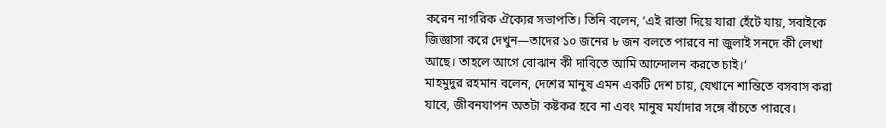করেন নাগরিক ঐক্যের সভাপতি। তিনি বলেন, ‘এই রাস্তা দিয়ে যারা হেঁটে যায়, সবাইকে জিজ্ঞাসা করে দেখুন—তাদের ১০ জনের ৮ জন বলতে পারবে না জুলাই সনদে কী লেখা আছে। তাহলে আগে বোঝান কী দাবিতে আমি আন্দোলন করতে চাই।’
মাহমুদুর রহমান বলেন, দেশের মানুষ এমন একটি দেশ চায়, যেখানে শান্তিতে বসবাস করা যাবে, জীবনযাপন অতটা কষ্টকর হবে না এবং মানুষ মর্যাদার সঙ্গে বাঁচতে পারবে।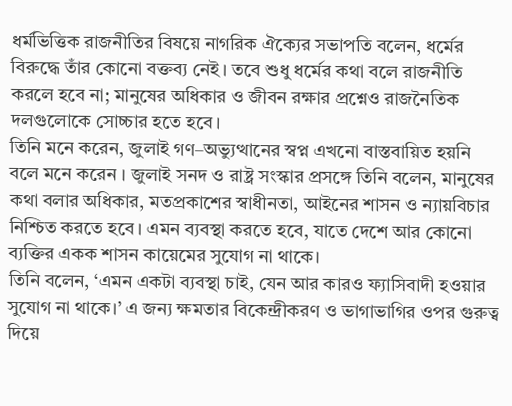ধর্মভিত্তিক রাজনীতির বিষয়ে নাগরিক ঐক্যের সভাপতি বলেন, ধর্মের বিরুদ্ধে তাঁর কোনো বক্তব্য নেই। তবে শুধু ধর্মের কথা বলে রাজনীতি করলে হবে না; মানুষের অধিকার ও জীবন রক্ষার প্রশ্নেও রাজনৈতিক দলগুলোকে সোচ্চার হতে হবে।
তিনি মনে করেন, জুলাই গণ–অভ্যুত্থানের স্বপ্ন এখনো বাস্তবায়িত হয়নি বলে মনে করেন । জুলাই সনদ ও রাষ্ট্র সংস্কার প্রসঙ্গে তিনি বলেন, মানুষের কথা বলার অধিকার, মতপ্রকাশের স্বাধীনতা, আইনের শাসন ও ন্যায়বিচার নিশ্চিত করতে হবে। এমন ব্যবস্থা করতে হবে, যাতে দেশে আর কোনো ব্যক্তির একক শাসন কায়েমের সুযোগ না থাকে।
তিনি বলেন, ‘এমন একটা ব্যবস্থা চাই, যেন আর কারও ফ্যাসিবাদী হওয়ার সুযোগ না থাকে।’ এ জন্য ক্ষমতার বিকেন্দ্রীকরণ ও ভাগাভাগির ওপর গুরুত্ব দিয়ে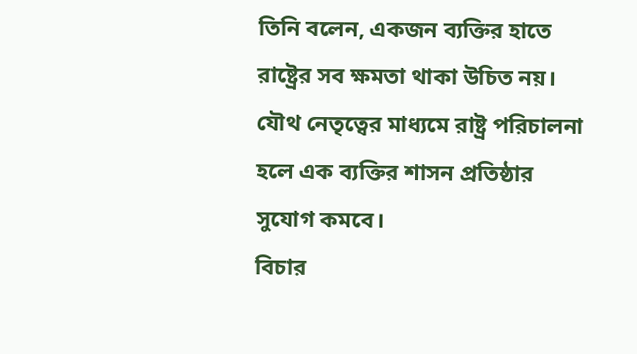তিনি বলেন, একজন ব্যক্তির হাতে রাষ্ট্রের সব ক্ষমতা থাকা উচিত নয়। যৌথ নেতৃত্বের মাধ্যমে রাষ্ট্র পরিচালনা হলে এক ব্যক্তির শাসন প্রতিষ্ঠার সুযোগ কমবে।
বিচার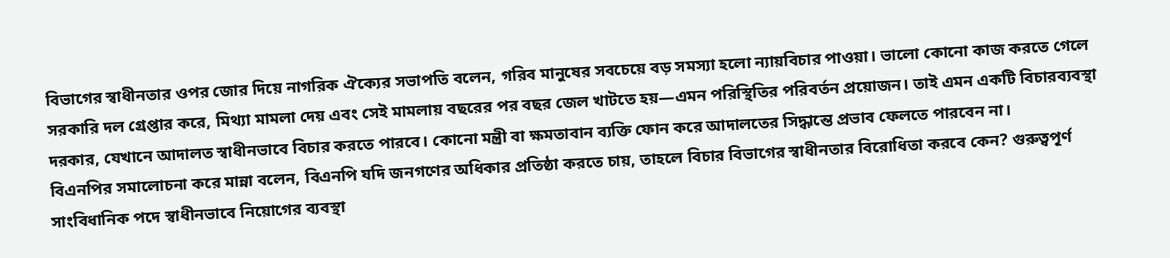বিভাগের স্বাধীনতার ওপর জোর দিয়ে নাগরিক ঐক্যের সভাপতি বলেন, গরিব মানুষের সবচেয়ে বড় সমস্যা হলো ন্যায়বিচার পাওয়া। ভালো কোনো কাজ করতে গেলে সরকারি দল গ্রেপ্তার করে, মিথ্যা মামলা দেয় এবং সেই মামলায় বছরের পর বছর জেল খাটতে হয়—এমন পরিস্থিতির পরিবর্তন প্রয়োজন। তাই এমন একটি বিচারব্যবস্থা দরকার, যেখানে আদালত স্বাধীনভাবে বিচার করতে পারবে। কোনো মন্ত্রী বা ক্ষমতাবান ব্যক্তি ফোন করে আদালতের সিদ্ধান্তে প্রভাব ফেলতে পারবেন না।
বিএনপির সমালোচনা করে মান্না বলেন, বিএনপি যদি জনগণের অধিকার প্রতিষ্ঠা করতে চায়, তাহলে বিচার বিভাগের স্বাধীনতার বিরোধিতা করবে কেন? গুরুত্বপূর্ণ সাংবিধানিক পদে স্বাধীনভাবে নিয়োগের ব্যবস্থা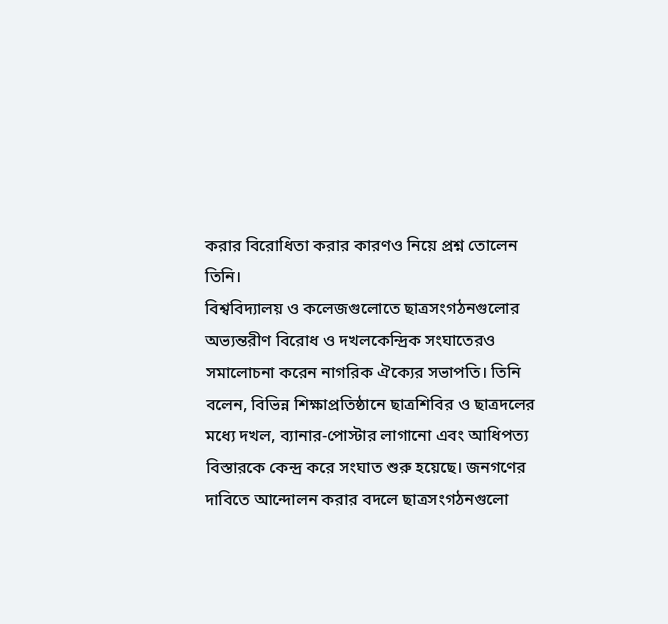করার বিরোধিতা করার কারণও নিয়ে প্রশ্ন তোলেন তিনি।
বিশ্ববিদ্যালয় ও কলেজগুলোতে ছাত্রসংগঠনগুলোর অভ্যন্তরীণ বিরোধ ও দখলকেন্দ্রিক সংঘাতেরও সমালোচনা করেন নাগরিক ঐক্যের সভাপতি। তিনি বলেন, বিভিন্ন শিক্ষাপ্রতিষ্ঠানে ছাত্রশিবির ও ছাত্রদলের মধ্যে দখল, ব্যানার-পোস্টার লাগানো এবং আধিপত্য বিস্তারকে কেন্দ্র করে সংঘাত শুরু হয়েছে। জনগণের দাবিতে আন্দোলন করার বদলে ছাত্রসংগঠনগুলো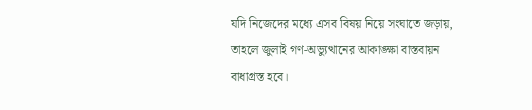যদি নিজেদের মধ্যে এসব বিষয় নিয়ে সংঘাতে জড়ায়, তাহলে জুলাই গণ-অভ্যুত্থানের আকাঙ্ক্ষা বাস্তবায়ন বাধাগ্রস্ত হবে।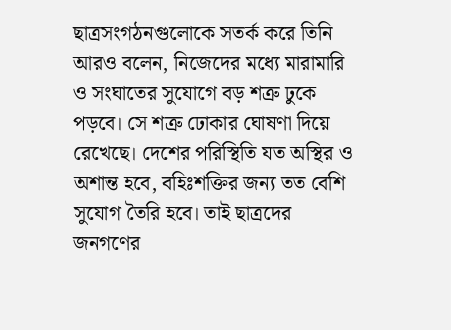ছাত্রসংগঠনগুলোকে সতর্ক করে তিনি আরও বলেন, নিজেদের মধ্যে মারামারি ও সংঘাতের সুযোগে বড় শত্রু ঢুকে পড়বে। সে শত্রু ঢোকার ঘোষণা দিয়ে রেখেছে। দেশের পরিস্থিতি যত অস্থির ও অশান্ত হবে, বহিঃশক্তির জন্য তত বেশি সুযোগ তৈরি হবে। তাই ছাত্রদের জনগণের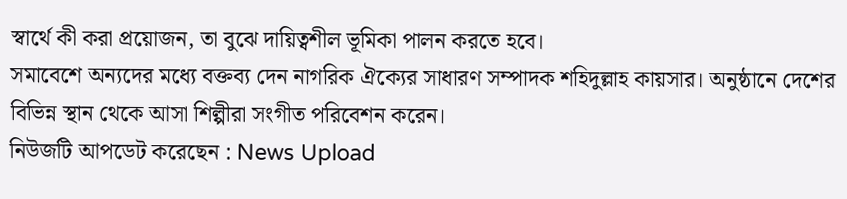স্বার্থে কী করা প্রয়োজন, তা বুঝে দায়িত্বশীল ভূমিকা পালন করতে হবে।
সমাবেশে অন্যদের মধ্যে বক্তব্য দেন নাগরিক ঐক্যের সাধারণ সম্পাদক শহিদুল্লাহ কায়সার। অনুষ্ঠানে দেশের বিভিন্ন স্থান থেকে আসা শিল্পীরা সংগীত পরিবেশন করেন।
নিউজটি আপডেট করেছেন : News Upload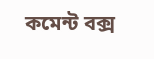কমেন্ট বক্স